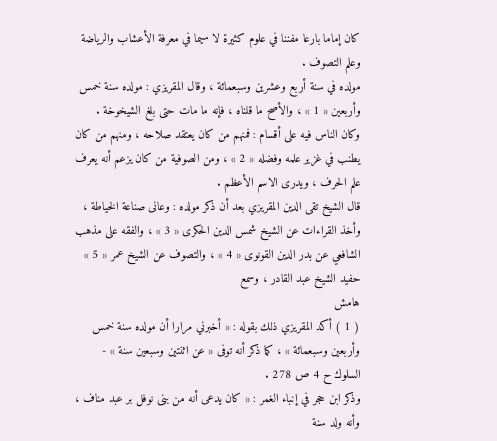كان إماما بارعا مفننا في علوم كثيرة لا سيما في معرفة الأعشاب والرياضة وعلم التصوف .
مولده في سنة أربع وعشرين وسبعمائة ، وقال المقريزي : مولده سنة خمس وأربعين « 1 » ، والأصح ما قلناه ، فإنه ما مات حتى بلغ الشيخوخة .
وكان الناس فيه على أقسام : فمنهم من كان يعتقد صلاحه ، ومنهم من كان يطنب في غزير علمه وفضله « 2 » ، ومن الصوفية من كان يزعم أنه يعرف علم الحرف ، ويدرى الاسم الأعظم .
قال الشيخ تقى الدين المقريزي بعد أن ذكر مولده : وعانى صناعة الخياطة ، وأخذ القراءات عن الشيخ شمس الدين الحكرى « 3 » ، والفقه على مذهب الشافعي عن بدر الدين القونوى « 4 » ، والتصوف عن الشيخ عمر « 5 » حفيد الشيخ عبد القادر ، وسمع
هامش
( 1 ) أكد المقريزي ذلك بقوله : « أخبرني مرارا أن مولده سنة خمس وأربعين وسبعمائة » ، كما ذكر أنه توفى « عن اثنتين وسبعين سنة » - السلوك ح 4 ص 278 .
وذكر ابن حجر في إنباء الغمر : « كان يدعى أنه من بنى نوفل بر عبد مناف ، وأنه ولد سنة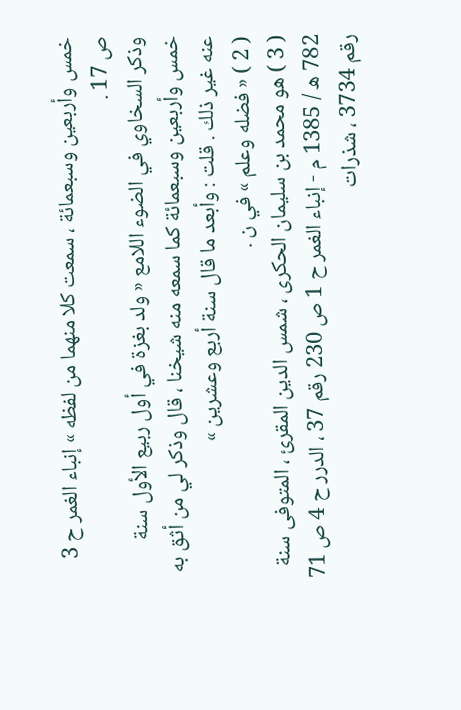خمس وأربعين وسبعمائة ، سمعت كلا منهما من لفظه » إنباء الغمر ح 3 ص 17 .
وذكر السخاوي في الضوء اللامع « ولد بغزة في أول ربيع الأول سنة خمس وأربعين وسبعمائة كما سمعه منه شيخنا ، قال وذكر لي من أثق به عنه غير ذلك . قلت : وأبعد ما قال سنة أربع وعشرين »
( 2 ) « فضله وعلم » في ن .
( 3 ) هو محمد بن سليمان الحكرى ، شمس الدين المقرئ ، المتوفى سنة 782 ه / 1385 م - إنباء الغمر ح 1 ص 230 رقم 37 ، الدرر ح 4 ص 71 رقم 3734 ، شذرات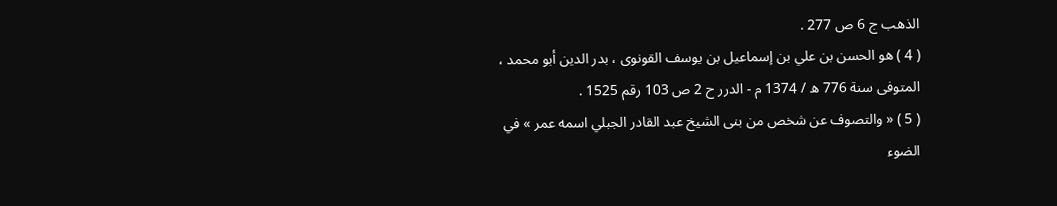الذهب ج 6 ص 277 .
( 4 ) هو الحسن بن علي بن إسماعيل بن يوسف القونوى ، بدر الدين أبو محمد ، المتوفى سنة 776 ه / 1374 م - الدرر ح 2 ص 103 رقم 1525 .
( 5 ) « والتصوف عن شخص من بنى الشيخ عبد القادر الجبلي اسمه عمر » في الضوء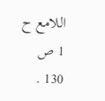اللامع ح 1 ص 130 .